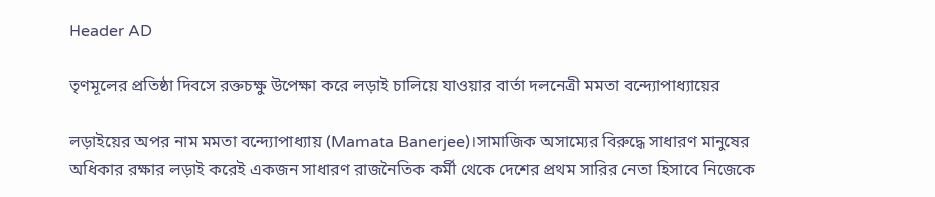Header AD

তৃণমূলের প্রতিষ্ঠা দিবসে রক্তচক্ষু উপেক্ষা করে লড়াই চালিয়ে যাওয়ার বার্তা দলনেত্রী মমতা বন্দ্যোপাধ্যায়ের

লড়াইয়ের অপর নাম মমতা বন্দ্যোপাধ্যায় (Mamata Banerjee)।সামাজিক অসাম্যের বিরুদ্ধে সাধারণ মানুষের অধিকার রক্ষার লড়াই করেই একজন সাধারণ রাজনৈতিক কর্মী থেকে দেশের প্রথম সারির নেতা হিসাবে নিজেকে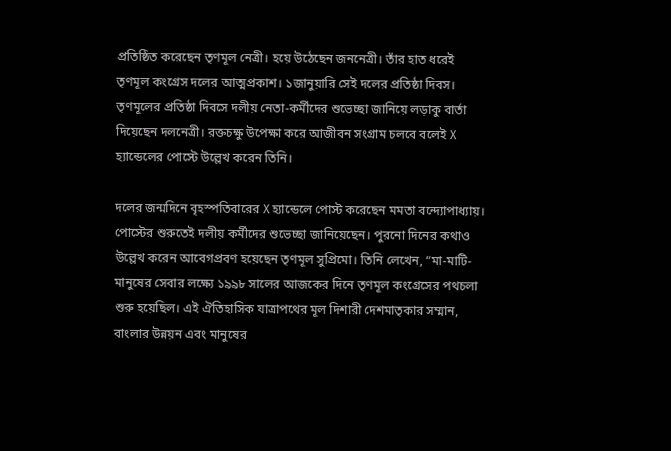প্রতিষ্ঠিত করেছেন তৃণমূল নেত্রী। হয়ে উঠেছেন জননেত্রী। তাঁর হাত ধরেই তৃণমূল কংগ্রেস দলের আত্মপ্রকাশ। ১জানুয়ারি সেই দলের প্রতিষ্ঠা দিবস। তৃণমূলের প্রতিষ্ঠা দিবসে দলীয় নেতা-কর্মীদের শুভেচ্ছা জানিয়ে লড়াকু বার্তা দিয়েছেন দলনেত্রী। রক্তচক্ষু উপেক্ষা করে আজীবন সংগ্রাম চলবে বলেই X হ্যান্ডেলের পোস্টে উল্লেখ করেন তিনি।

দলের জন্মদিনে বৃহস্পতিবারের X হ্যান্ডেলে পোস্ট করেছেন মমতা বন্দ্যোপাধ্যায়। পোস্টের শুরুতেই দলীয় কর্মীদের শুভেচ্ছা জানিয়েছেন। পুরনো দিনের কথাও উল্লেখ করেন আবেগপ্রবণ হয়েছেন তৃণমূল সুপ্রিমো। তিনি লেখেন, “মা-মাটি-মানুষের সেবার লক্ষ্যে ১৯৯৮ সালের আজকের দিনে তৃণমূল কংগ্রেসের পথচলা শুরু হয়েছিল। এই ঐতিহাসিক যাত্রাপথের মূল দিশারী দেশমাতৃকার সম্মান, বাংলার উন্নয়ন এবং মানুষের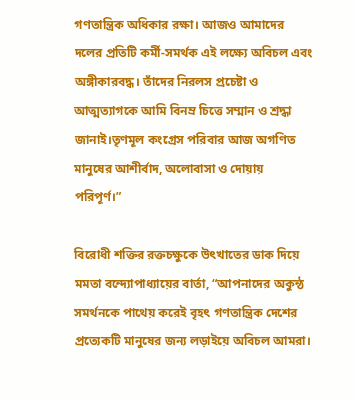গণতান্ত্রিক অধিকার রক্ষা। আজও আমাদের দলের প্রতিটি কর্মী-সমর্থক এই লক্ষ্যে অবিচল এবং অঙ্গীকারবদ্ধ। তাঁদের নিরলস প্রচেষ্টা ও আত্মত্যাগকে আমি বিনম্র চিত্তে সম্মান ও শ্রদ্ধা জানাই।তৃণমূল কংগ্রেস পরিবার আজ অগণিত মানুষের আশীর্বাদ, অলোবাসা ও দোয়ায় পরিপূর্ণ।”

বিরোধী শক্তির রক্তচক্ষুকে উৎখাতের ডাক দিয়ে মমতা বন্দ্যোপাধ্যায়ের বার্তা, “আপনাদের অকুন্ঠ সমর্থনকে পাথেয় করেই বৃহৎ গণতান্ত্রিক দেশের প্রত্যেকটি মানুষের জন্য লড়াইয়ে অবিচল আমরা।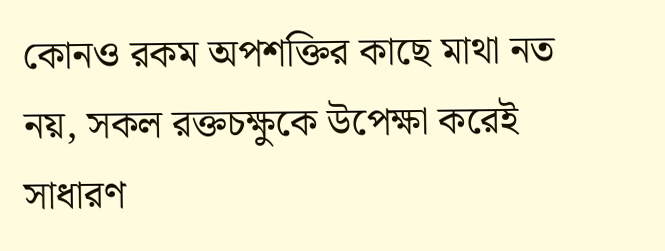কোনও রকম অপশক্তির কাছে মাথা নত নয়, সকল রক্তচক্ষুকে উপেক্ষা করেই সাধারণ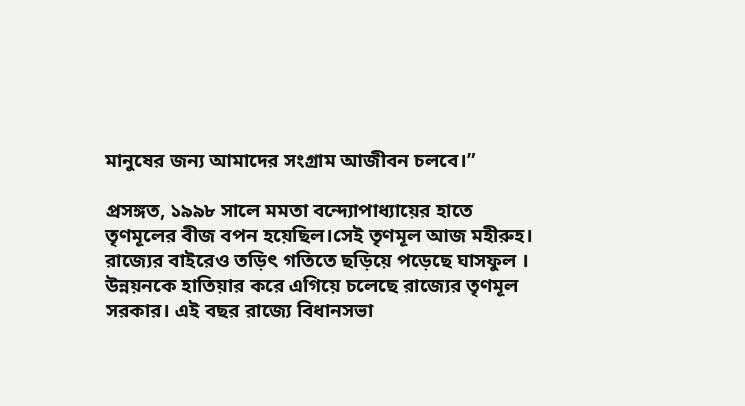মানুষের জন্য আমাদের সংগ্রাম আজীবন চলবে।”

প্রসঙ্গত, ১৯৯৮ সালে মমতা বন্দ্যোপাধ্যায়ের হাতে তৃণমূলের বীজ বপন হয়েছিল।সেই তৃণমূল আজ মহীরুহ। রাজ্যের বাইরেও তড়িৎ গতিতে ছড়িয়ে পড়েছে ঘাসফুল । উন্নয়নকে হাতিয়ার করে এগিয়ে চলেছে রাজ্যের তৃণমূল সরকার। এই বছর রাজ্যে বিধানসভা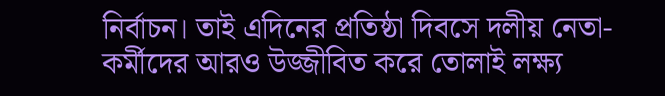নির্বাচন। তাই এদিনের প্রতিষ্ঠা দিবসে দলীয় নেতা-কর্মীদের আরও উজ্জীবিত করে তোলাই লক্ষ্য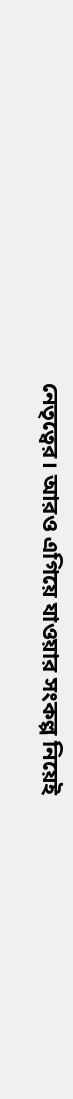নেতৃত্বের। আরও এগিয়ে যাওয়ার সংকল্প নিয়েই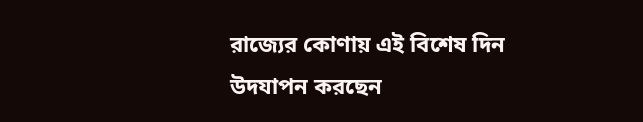রাজ্যের কোণায় এই বিশেষ দিন উদযাপন করছেন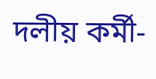দলীয় কর্মী-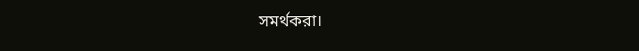সমর্থকরা।